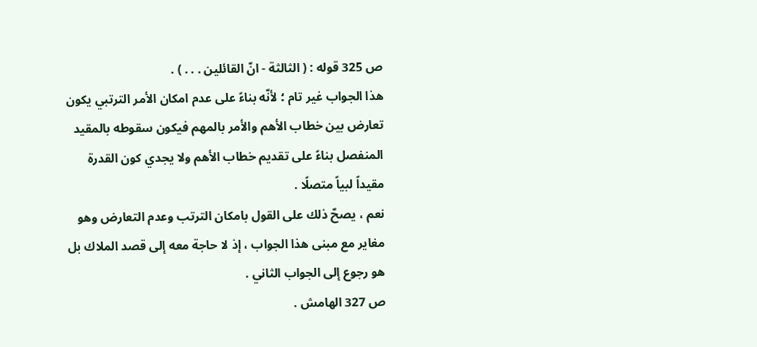ص 325 قوله : ( الثالثة - انّ القائلين . . . ) .
هذا الجواب غير تام ؛ لأنّه بناءً على عدم امكان الأمر الترتبي يكون تعارض بين خطاب الأهم والأمر بالمهم فيكون سقوطه بالمقيد المنفصل بناءً على تقديم خطاب الأهم ولا يجدي كون القدرة مقيداً لبياً متصلًا .
نعم ، يصحّ ذلك على القول بامكان الترتب وعدم التعارض وهو مغاير مع مبنى هذا الجواب ، إذ لا حاجة معه إلى قصد الملاك بل هو رجوع إلى الجواب الثاني .
ص 327 الهامش .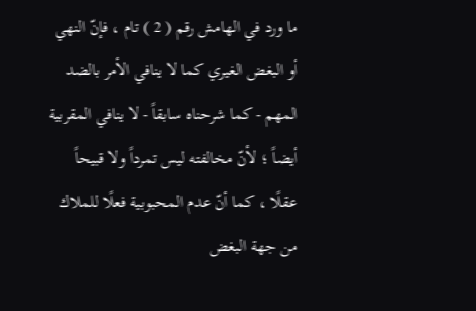ما ورد في الهامش رقم ( 2 ) تام ، فإنّ النهي أو البغض الغيري كما لا ينافي الأمر بالضد المهم - كما شرحناه سابقاً - لا ينافي المقربية أيضاً ؛ لأنّ مخالفته ليس تمرداً ولا قبيحاً عقلًا ، كما أنّ عدم المحبوبية فعلًا للملاك من جهة البغض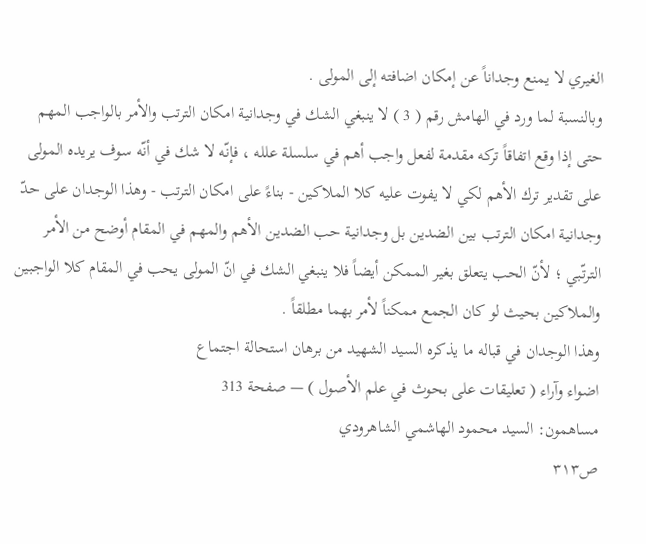الغيري لا يمنع وجداناً عن إمكان اضافته إلى المولى .
وبالنسبة لما ورد في الهامش رقم ( 3 ) لا ينبغي الشك في وجدانية امكان الترتب والأمر بالواجب المهم حتى إذا وقع اتفاقاً تركه مقدمة لفعل واجب أهم في سلسلة علله ، فإنّه لا شك في أنّه سوف يريده المولى على تقدير ترك الأهم لكي لا يفوت عليه كلا الملاكين - بناءً على امكان الترتب - وهذا الوجدان على حدّ وجدانية امكان الترتب بين الضدين بل وجدانية حب الضدين الأهم والمهم في المقام أوضح من الأمر الترتّبي ؛ لأنّ الحب يتعلق بغير الممكن أيضاً فلا ينبغي الشك في انّ المولى يحب في المقام كلا الواجبين والملاكين بحيث لو كان الجمع ممكناً لأمر بهما مطلقاً .
وهذا الوجدان في قباله ما يذكره السيد الشهيد من برهان استحالة اجتماع
اضواء وآراء ( تعليقات على بحوث في علم الأصول ) — صفحة 313
مساهمون: السيد محمود الهاشمي الشاهرودي
ص٣١٣